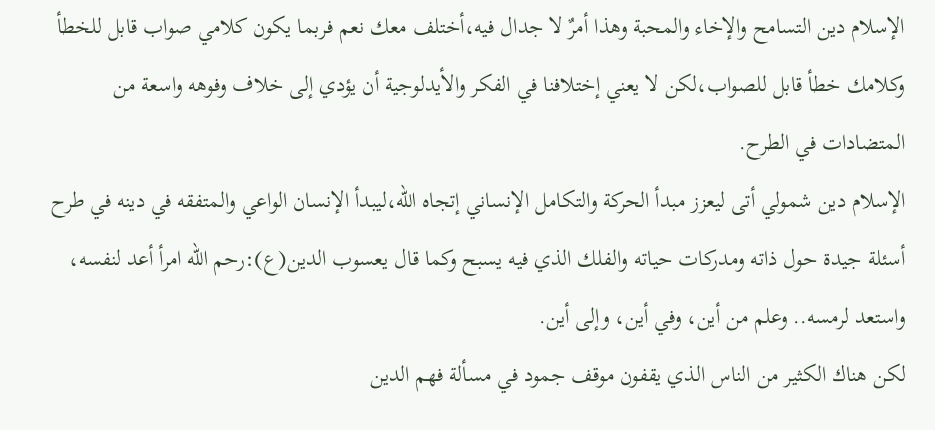الإسلام دين التسامح والإخاء والمحبة وهذا أمرٌ لا جدال فيه،أختلف معك نعم فربما يكون كلامي صواب قابل للخطأ وكلامك خطأ قابل للصواب،لكن لا يعني إختلافنا في الفكر والأيدلوجية أن يؤدي إلى خلاف وفوهه واسعة من المتضادات في الطرح.
الإسلام دين شمولي أتى ليعزز مبدأ الحركة والتكامل الإنساني إتجاه الله،ليبدأ الإنسان الواعي والمتفقه في دينه في طرح أسئلة جيدة حول ذاته ومدركات حياته والفلك الذي فيه يسبح وكما قال يعسوب الدين(ع):رحم الله امرأ أعد لنفسه، واستعد لرمسه.. وعلم من أين، وفي أين، وإلى أين.
لكن هناك الكثير من الناس الذي يقفون موقف جمود في مسألة فهم الدين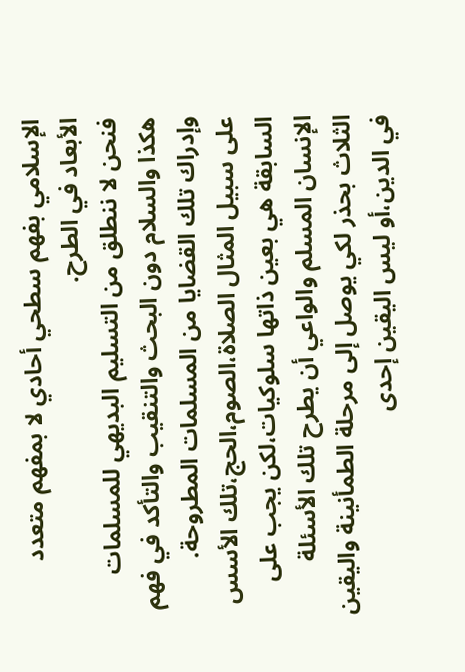الإسلامي بفهم سطحي أحادي لا بمفهم متعدد الأبعاد في الطرح.
فنحن لا ننطلق من التسليم البديهي للمسلمات هكذا والسلام دون البحث والتنقيب والتأكد في فهم وإدراك تلك القضايا من المسلمات المطروحة.
على سبيل المثال الصلاة،الصوم،الحج،تلك الأسس السابقة هي بعين ذاتها سلوكيات،لكن يجب على الإنسان المسلم والواعي أن يطرح تلك الأسئلة الثلاث بحذر لكي يوصل إلى مرحلة الطمأنينة واليقين في الدين،أو ليس اليقين إحدى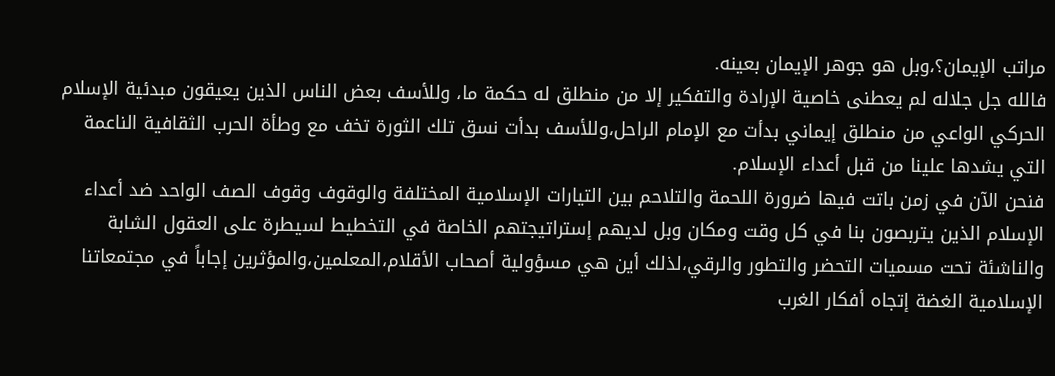مراتب الإيمان؟،وبل هو جوهر الإيمان بعينه.
فالله جل جلاله لم يعطنى خاصية الإرادة والتفكير إلا من منطلق له حكمة ما، وللأسف بعض الناس الذين يعيقون مبدئية الإسلام الحركي الواعي من منطلق إيماني بدأت مع الإمام الراحل،وللأسف بدأت نسق تلك الثورة تخف مع وطأة الحرب الثقافية الناعمة التي يشدها علينا من قبل أعداء الإسلام.
فنحن الآن في زمن باتت فيها ضرورة اللحمة والتلاحم بين التيارات الإسلامية المختلفة والوقوف وقوف الصف الواحد ضد أعداء الإسلام الذين يتربصون بنا في كل وقت ومكان وبل لديهم إستراتيجتهم الخاصة في التخطيط لسيطرة على العقول الشابة والناشئة تحت مسميات التحضر والتطور والرقي،لذلك أين هي مسؤولية أصحاب الأقلام،المعلمين،والمؤثرين إجاباً في مجتمعاتنا الإسلامية الغضة إتجاه أفكار الغرب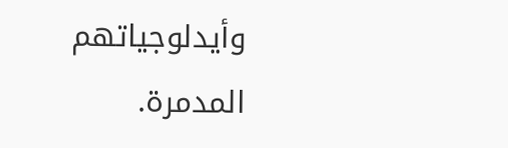وأيدلوجياتهم
المدمرة.